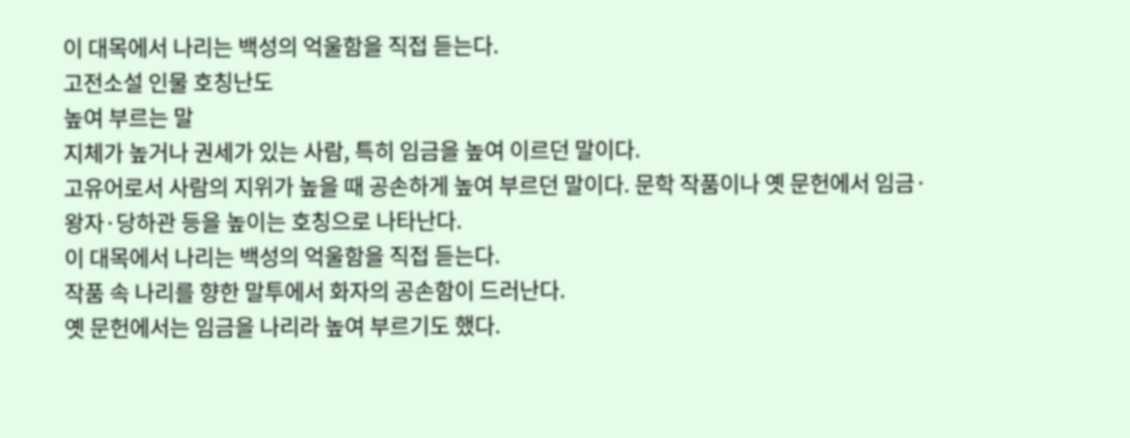이 대목에서 나리는 백성의 억울함을 직접 듣는다.
고전소설 인물 호칭난도
높여 부르는 말
지체가 높거나 권세가 있는 사람, 특히 임금을 높여 이르던 말이다.
고유어로서 사람의 지위가 높을 때 공손하게 높여 부르던 말이다. 문학 작품이나 옛 문헌에서 임금·왕자·당하관 등을 높이는 호칭으로 나타난다.
이 대목에서 나리는 백성의 억울함을 직접 듣는다.
작품 속 나리를 향한 말투에서 화자의 공손함이 드러난다.
옛 문헌에서는 임금을 나리라 높여 부르기도 했다.